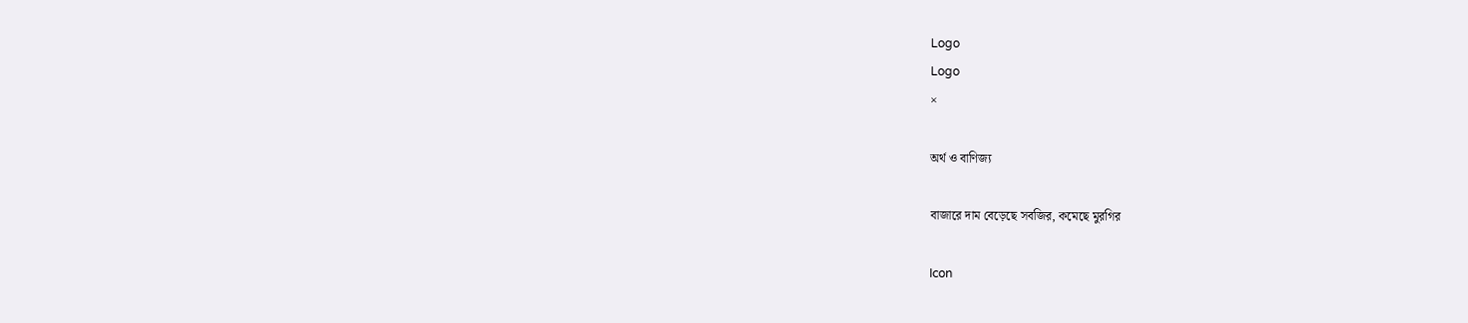Logo
Logo
×

অর্থ ও বাণিজ্য

বাজারে দাম বেড়েছে সবজির, কমেছে মুরগির

Icon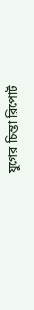যুগের চিন্তা রিপোর্ট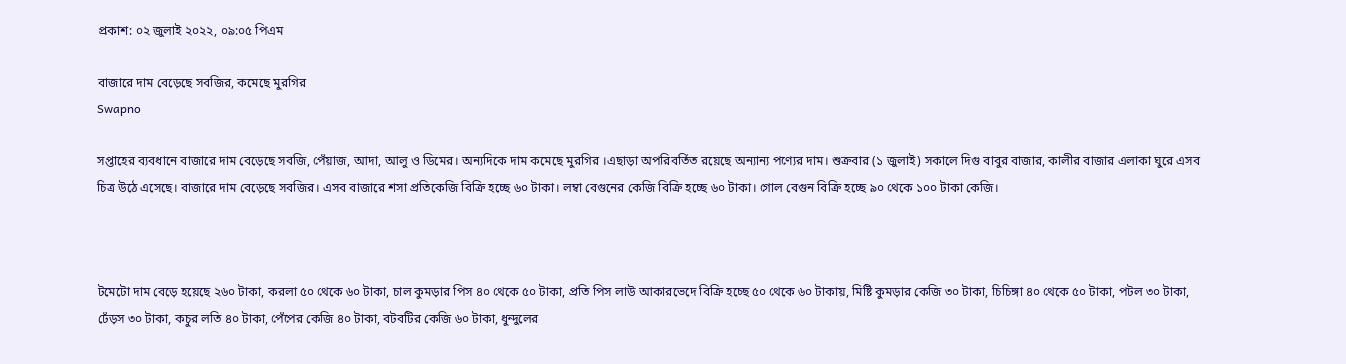প্রকাশ: ০২ জুলাই ২০২২, ০৯:০৫ পিএম

বাজারে দাম বেড়েছে সবজির, কমেছে মুরগির
Swapno

সপ্তাহের ব্যবধানে বাজারে দাম বেড়েছে সবজি, পেঁয়াজ, আদা, আলু ও ডিমের। অন্যদিকে দাম কমেছে মুরগির ।এছাড়া অপরিবর্তিত রয়েছে অন্যান্য পণ্যের দাম। শুক্রবার (১ জুলাই) সকালে দিগু বাবুর বাজার, কালীর বাজার এলাকা ঘুরে এসব চিত্র উঠে এসেছে। বাজারে দাম বেড়েছে সবজির। এসব বাজারে শসা প্রতিকেজি বিক্রি হচ্ছে ৬০ টাকা। লম্বা বেগুনের কেজি বিক্রি হচ্ছে ৬০ টাকা। গোল বেগুন বিক্রি হচ্ছে ৯০ থেকে ১০০ টাকা কেজি।



টমেটো দাম বেড়ে হয়েছে ২৬০ টাকা, করলা ৫০ থেকে ৬০ টাকা, চাল কুমড়ার পিস ৪০ থেকে ৫০ টাকা, প্রতি পিস লাউ আকারভেদে বিক্রি হচ্ছে ৫০ থেকে ৬০ টাকায়, মিষ্টি কুমড়ার কেজি ৩০ টাকা, চিচিঙ্গা ৪০ থেকে ৫০ টাকা, পটল ৩০ টাকা, ঢেঁড়স ৩০ টাকা, কচুর লতি ৪০ টাকা, পেঁপের কেজি ৪০ টাকা, বটবটির কেজি ৬০ টাকা, ধুন্দুলের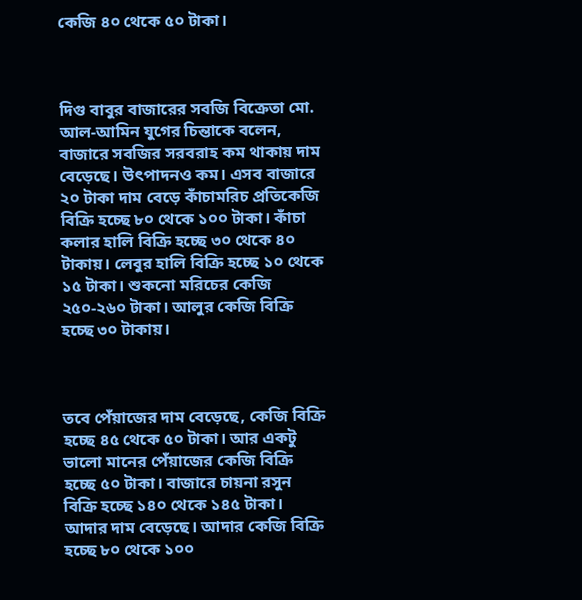কেজি ৪০ থেকে ৫০ টাকা।



দিগু বাবুর বাজারের সবজি বিক্রেতা মো. আল-আমিন যুগের চিন্তাকে বলেন, বাজারে সবজির সরবরাহ কম থাকায় দাম বেড়েছে। উৎপাদনও কম। এসব বাজারে ২০ টাকা দাম বেড়ে কাঁচামরিচ প্রতিকেজি বিক্রি হচ্ছে ৮০ থেকে ১০০ টাকা। কাঁচা কলার হালি বিক্রি হচ্ছে ৩০ থেকে ৪০ টাকায়। লেবুর হালি বিক্রি হচ্ছে ১০ থেকে ১৫ টাকা। শুকনো মরিচের কেজি ২৫০-২৬০ টাকা। আলুর কেজি বিক্রি হচ্ছে ৩০ টাকায়।



তবে পেঁয়াজের দাম বেড়েছে, কেজি বিক্রি হচ্ছে ৪৫ থেকে ৫০ টাকা। আর একটু ভালো মানের পেঁয়াজের কেজি বিক্রি হচ্ছে ৫০ টাকা। বাজারে চায়না রসুন বিক্রি হচ্ছে ১৪০ থেকে ১৪৫ টাকা। আদার দাম বেড়েছে। আদার কেজি বিক্রি হচ্ছে ৮০ থেকে ১০০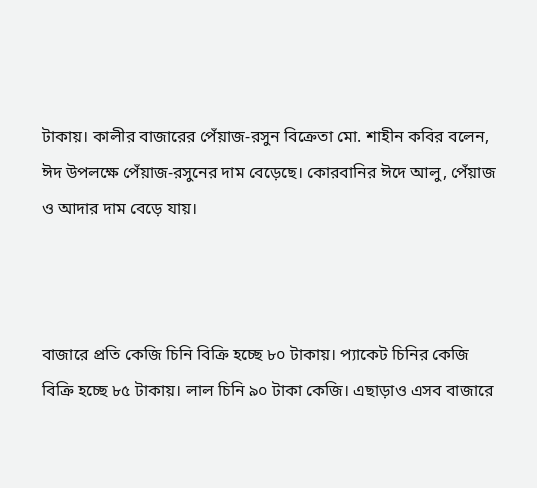টাকায়। কালীর বাজারের পেঁয়াজ-রসুন বিক্রেতা মো. শাহীন কবির বলেন, ঈদ উপলক্ষে পেঁয়াজ-রসুনের দাম বেড়েছে। কোরবানির ঈদে আলু, পেঁয়াজ ও আদার দাম বেড়ে যায়।



বাজারে প্রতি কেজি চিনি বিক্রি হচ্ছে ৮০ টাকায়। প্যাকেট চিনির কেজি বিক্রি হচ্ছে ৮৫ টাকায়। লাল চিনি ৯০ টাকা কেজি। এছাড়াও এসব বাজারে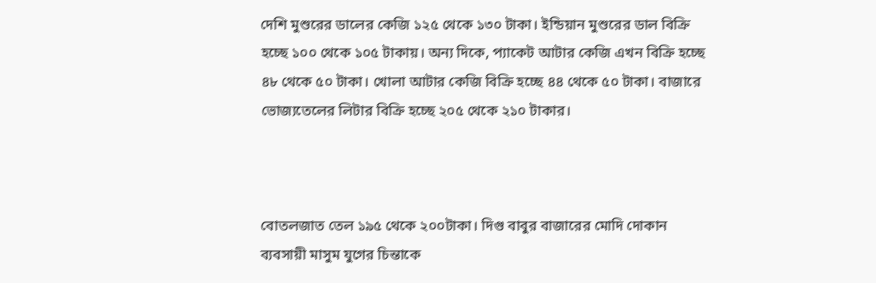দেশি মুশুরের ডালের কেজি ১২৫ থেকে ১৩০ টাকা। ইন্ডিয়ান মুশুরের ডাল বিক্রি হচ্ছে ১০০ থেকে ১০৫ টাকায়। অন্য দিকে, প্যাকেট আটার কেজি এখন বিক্রি হচ্ছে ৪৮ থেকে ৫০ টাকা। খোলা আটার কেজি বিক্রি হচ্ছে ৪৪ থেকে ৫০ টাকা। বাজারে ভোজ্যতেলের লিটার বিক্রি হচ্ছে ২০৫ থেকে ২১০ টাকার।



বোতলজাত তেল ১৯৫ থেকে ২০০টাকা। দিগু বাবুর বাজারের মোদি দোকান ব্যবসায়ী মাসুম যুগের চিন্তাকে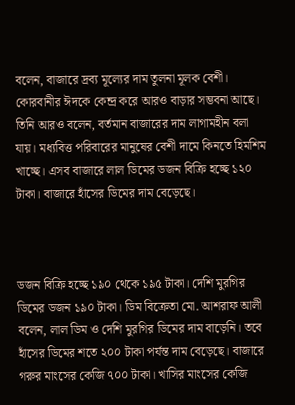বলেন, বাজারে দ্রব্য মূল্যের দাম তুলনা মূলক বেশী। কোরবানীর ঈদকে কেন্দ্র করে আরও বাড়ার সম্ভবনা আছে। তিনি আরও বলেন, বর্তমান বাজারের দাম লাগামহীন বলা যায়। মধ্যবিত্ত পরিবারের মানুষের বেশী দামে কিনতে হিমশিম খাচ্ছে। এসব বাজারে লাল ডিমের ডজন বিক্রি হচ্ছে ১২০ টাকা। বাজারে হাঁসের ডিমের দাম বেড়েছে।



ডজন বিক্রি হচ্ছে ১৯০ থেকে ১৯৫ টাকা। দেশি মুরগির ডিমের ডজন ১৯০ টাকা। ডিম বিক্রেতা মো. আশরাফ আলী বলেন, লাল ডিম ও দেশি মুরগির ডিমের দাম বাড়েনি। তবে হাঁসের ডিমের শতে ২০০ টাকা পর্যন্ত দাম বেড়েছে। বাজারে গরুর মাংসের কেজি ৭০০ টাকা। খাসির মাংসের কেজি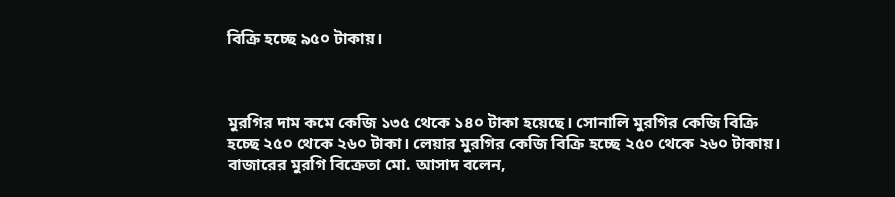বিক্রি হচ্ছে ৯৫০ টাকায়।



মুরগির দাম কমে কেজি ১৩৫ থেকে ১৪০ টাকা হয়েছে। সোনালি মুরগির কেজি বিক্রি হচ্ছে ২৫০ থেকে ২৬০ টাকা। লেয়ার মুরগির কেজি বিক্রি হচ্ছে ২৫০ থেকে ২৬০ টাকায়। বাজারের মুরগি বিক্রেতা মো. আসাদ বলেন,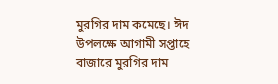মুরগির দাম কমেছে। ঈদ উপলক্ষে আগামী সপ্তাহে বাজারে মুরগির দাম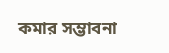কমার সম্ভাবনা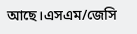আছে।এসএম/জেসি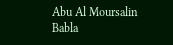Abu Al Moursalin Babla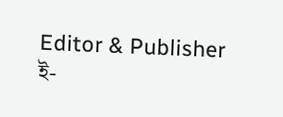Editor & Publisher
ই-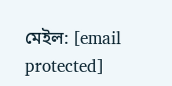মেইল: [email protected]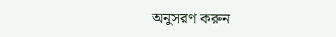অনুসরণ করুন